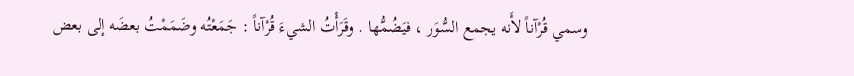وسمي قُرْآناً لأَنه يجمع السُّوَر ، فيَضُمُّها . وقَرَأْتُ الشيءَ قُرْآناً : جَمَعْتُه وضَمَمْتُ بعضَه إلى بعض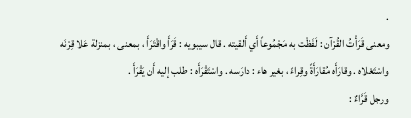.
ومعنى قَرَأْتُ القُرْآن : لَفَظْت به مَجْمُوعاً أَي أَلقيته . قال سيبويه : قَرَأَ واقْتَرَأَ ، بمعنى ، بمنزلة عَلا قِرْنَه واسْتَعْلاه . وقارَأَه مُقارَأَةً وقِراءً ، بغير هاء : دارَسه . واسْتَقْرَأَه : طلب إليه أَن يَقْرَأَ .
ورجل قَرَّاءٌ :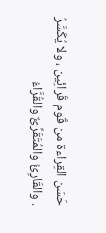حَسَن القِراءة من قَوم قَرائِين ، ولا يُكَسَّرُ . والقَارِئُ والمُتَقَرِّئٌ والقُرَّاءُ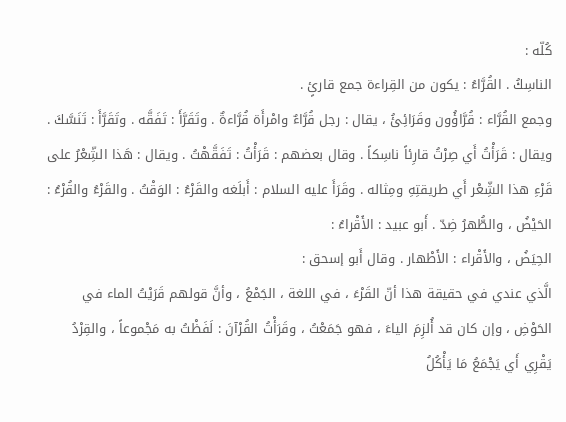كُلّه :
الناسِكُ . القُرَّاءُ : يكون من القِراءة جمع قارئٍ .
وجمع القُرَّاء : قُرَّاؤُون وقَرَائِئُ ، يقال : رجل قُرَّاءٌ وامْرأَة قُرَّاءةٌ . وتَقَرَّأَ : تَفَقَّه . وتَقَرَّأَ : تَنَسَّكَ .
ويقال : قَرَأْتُ أَي صِرْتُ قارِئاً ناسِكاً . وقال بعضهم : قَرَأْتُ : تَفَقَّهْتُ . ويقال : هَذا الشِّعْرُ على قَرْءِ هذا الشِّعْر أَي طريقتِهِ ومِثاله . وقَرَأَ عليه السلام : أَبلَغه والقَرْءُ : الوَقْتُ . والقَرْءُ والقُرْءُ :
الحَيْضُ ، والطُّهرُ ضِدّ . أَبو عبيد : الأَقْراءُ :
الحِيَضُ ، والأَقْراء : الأَطْهار . وقال أَبو إسحق :
الَّذي عندي في حقيقة هذا أنّ القَرْءَ ، في اللغة ، الجَمْعُ ، وأنَّ قولهم قَرَيْتُ الماء في الحَوْضِ ، وإن كان قد أُلزِمَ الياءَ ، فهو جَمَعْتُ ، وقَرَأْتُ القُرْآنَ : لَفَظْتُ به مَجْموعاً ، والقِرْدُ يَقْرِي أَي يَجْمَعُ مَا يَأْكُلُ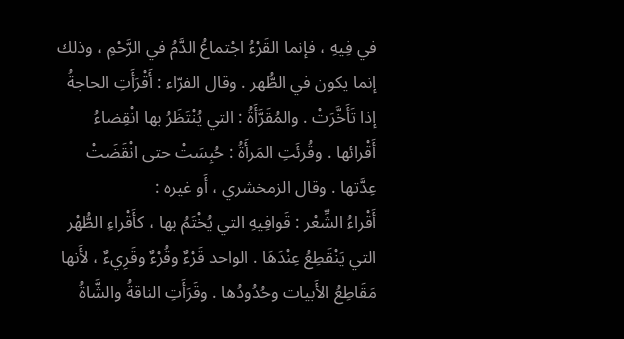في فِيهِ ، فإنما القَرْءُ اجْتماعُ الدَّمُ في الرَّحْمِ ، وذلك إنما يكون في الطُّهر . وقال الفرّاء : أَقْرَأَتِ الحاجةُ إذا تَأَخَّرَتْ . والمُقَرَّأَةُ : التي يُنْتَظَرُ بها انْقِضاءُ أَقْرائها . وقُرئَتِ المَرأَةُ : حُبِسَتْ حتى انْقَضَتْ عِدَّتها . وقال الزمخشري ، أَو غيره :
أَقْراءُ الشِّعْر : قَوافِيهِ التي يُخْتَمُ بها ، كأَقْراءِ الطُّهْر التي يَنْقَطِعُ عِنْدَهَا . الواحد قَرْءٌ وقُرْءٌ وقَرِيءٌ ، لأَنها مَقَاطِعُ الأَبيات وحُدُودُها . وقَرَأَتِ الناقةُ والشَّاةُ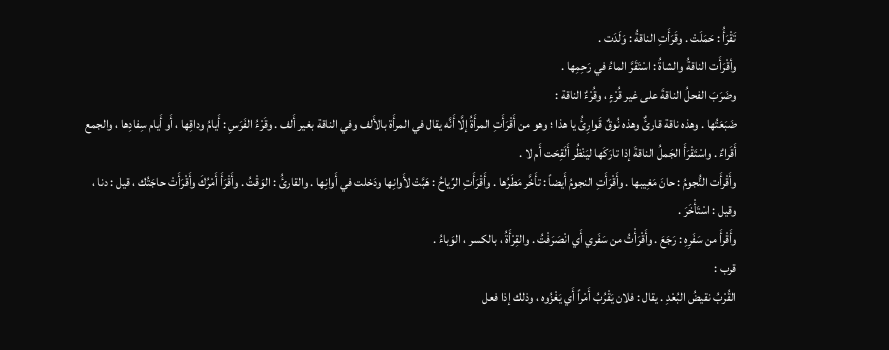تَقْرَأُ : حَمَلَتْ . وقَرَأَتِ الناقةُ : وَلَدَت .
وأقْرَأَت الناقةُ والشاةُ : اسْتَقَرَّ الماءُ في رَحِمِها .
وضَرَبَ الفحلُ الناقةَ على غير قُرْءٍ ، وقُرْءٌ الناقة :
ضَبَعَتُها . وهذه ناقة قارئٌ وهذه نُوقٌ قَوارِئُ يا هذا ؛ وهو من أَقْرَأَتِ المرأَةُ إلَّا أَنَّه يقال في المرأَة بالأَلف وفي الناقة بغير أَلف . وقَرْءُ الفَرَسِ : أَيامُ وداقِها ، أَو أَيام سِفادِها ، والجمع أَقَراءٌ . واسْتَقْرَأَ الجَملُ الناقةَ إذا تارَكَها ليَنْظُر أَلَقِحَت أَم لا .
وأَقْرأَت النُّجومُ : حانَ مَغِيبها . وأَقْرَأَتِ النجومُ أَيضاً : تأَخَّر مَطَرُها . وأَقْرَأَتِ الرِّياحُ : هَبَّتْ لأَوانِها ودَخلت في أَوانِها . والقارئُ : الوَقْتُ . وأَقْرَأَ أَمْرُكَ وأَقْرَأَتْ حاجَتُك ، قيل : دنا ، وقيل : اسْتَأْخَرَ .
وأَقْرأَ من سَفَرِهِ : رَجَعَ . وأَقْرَأْتُ من سَفَري أَي انْصَرَفْتُ . والقِرْأَةُ ، بالكسر ، الوَباءُ .
قرب :
القُرْبُ نقيضُ البُعْدِ . يقال : فلان يَقْرُبُ أَمْراً أَي يَغْزُوه ، وذلك إذا فعل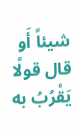شيئاً أَو قال قولًا يَقْرُبُ به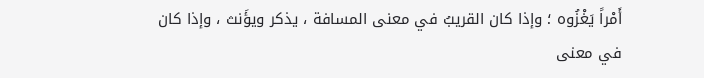أَمْراً يَغْزُوه ؛ وإذا كان القريبُ في معنى المسافة ، يذكر ويؤَنث ، وإذا كان في معنى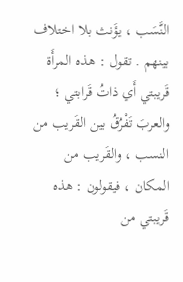النَّسَب ، يؤَنث بلا اختلاف بينهم . تقول : هذه المرأَة قَريبتي أَي ذاتُ قَرابتي ؛ والعربَ تَفْرُقُ بين القَريب من النسب ، والقَريب من المكان ، فيقولون : هذه قَريبتي من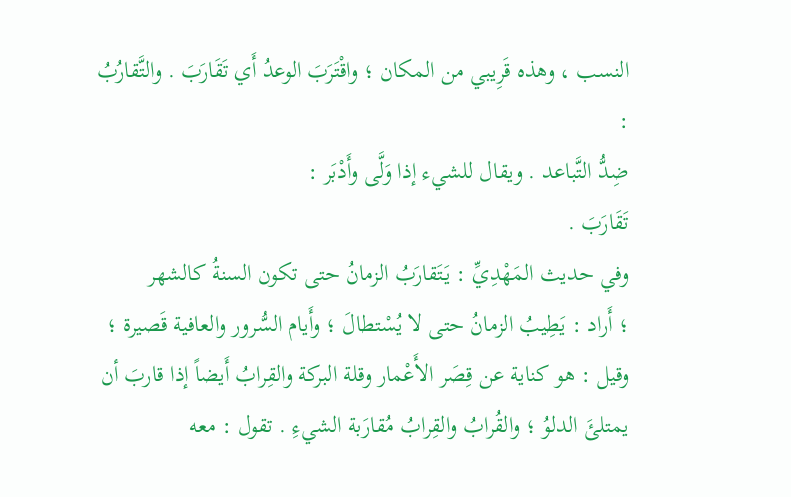النسب ، وهذه قَرِيبي من المكان ؛ واقْتَرَبَ الوعدُ أَي تَقَارَبَ . والتَّقارُبُ :
ضِدُّ التَّباعد . ويقال للشيء إذا وَلَّى وأَدْبَر :
تَقَارَبَ .
وفي حديث المَهْدِيِّ : يَتَقارَبُ الزمانُ حتى تكون السنةُ كالشهر
؛ أَراد : يَطِيبُ الزمانُ حتى لا يُسْتطالَ ؛ وأَيام السُّرور والعافية قَصيرة ؛ وقيل : هو كناية عن قِصَر الأَعْمار وقلة البركة والقِرابُ أَيضاً إذا قاربَ أن يمتلئَ الدلوُ ؛ والقُرابُ والقِرابُ مُقارَبة الشيءِ . تقول : معه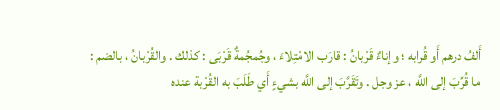أَلفُ درهم أَو قُرابه ؛ وإناءٌ قَرْبانُ : قارَب الامْتِلاءَ ، وجُمجُمةٌ قَرْبَى : كذلك . والقُرْبانُ ، بالضم : ما قُرِّبَ إلى اللَّه ، عز وجل . وتَقَرَّبَ إلى اللَّه بشيءٍ أَي طَلَبَ به القُرْبة عنده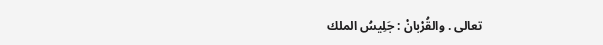تعالى . والقُرْبانْ : جَلِيسُ الملك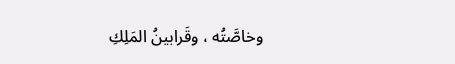وخاصَّتُه ، وقَرابينُ المَلِكِ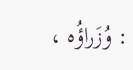: وُزَراؤُه ،